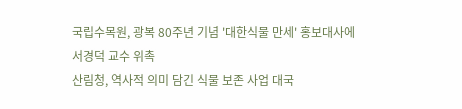국립수목원, 광복 80주년 기념 '대한식물 만세' 홍보대사에 서경덕 교수 위촉
산림청, 역사적 의미 담긴 식물 보존 사업 대국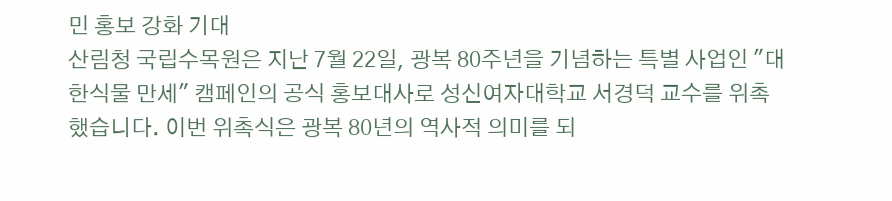민 홍보 강화 기대
산림청 국립수목원은 지난 7월 22일, 광복 80주년을 기념하는 특별 사업인 "대한식물 만세" 캠페인의 공식 홍보대사로 성신여자대학교 서경덕 교수를 위촉했습니다. 이번 위촉식은 광복 80년의 역사적 의미를 되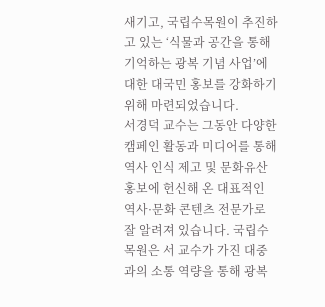새기고, 국립수목원이 추진하고 있는 ‘식물과 공간을 통해 기억하는 광복 기념 사업’에 대한 대국민 홍보를 강화하기 위해 마련되었습니다.
서경덕 교수는 그동안 다양한 캠페인 활동과 미디어를 통해 역사 인식 제고 및 문화유산 홍보에 헌신해 온 대표적인 역사·문화 콘텐츠 전문가로 잘 알려져 있습니다. 국립수목원은 서 교수가 가진 대중과의 소통 역량을 통해 광복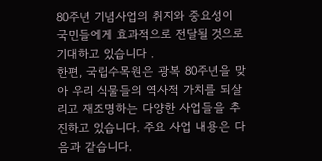80주년 기념사업의 취지와 중요성이 국민들에게 효과적으로 전달될 것으로 기대하고 있습니다 .
한편, 국립수목원은 광복 80주년을 맞아 우리 식물들의 역사적 가치를 되살리고 재조명하는 다양한 사업들을 추진하고 있습니다. 주요 사업 내용은 다음과 같습니다.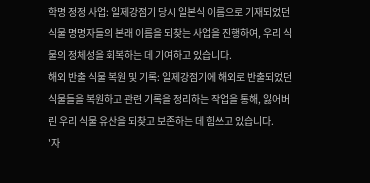학명 정정 사업: 일제강점기 당시 일본식 이름으로 기재되었던 식물 명명자들의 본래 이름을 되찾는 사업을 진행하여, 우리 식물의 정체성을 회복하는 데 기여하고 있습니다.
해외 반출 식물 복원 및 기록: 일제강점기에 해외로 반출되었던 식물들을 복원하고 관련 기록을 정리하는 작업을 통해, 잃어버린 우리 식물 유산을 되찾고 보존하는 데 힘쓰고 있습니다.
'자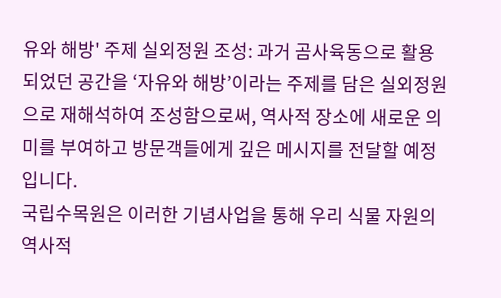유와 해방' 주제 실외정원 조성: 과거 곰사육동으로 활용되었던 공간을 ‘자유와 해방’이라는 주제를 담은 실외정원으로 재해석하여 조성함으로써, 역사적 장소에 새로운 의미를 부여하고 방문객들에게 깊은 메시지를 전달할 예정입니다.
국립수목원은 이러한 기념사업을 통해 우리 식물 자원의 역사적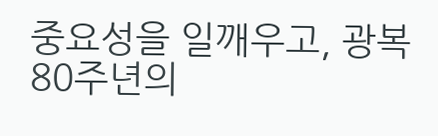중요성을 일깨우고, 광복 80주년의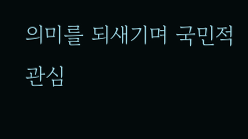의미를 되새기며 국민적 관심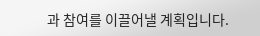과 참여를 이끌어낼 계획입니다.